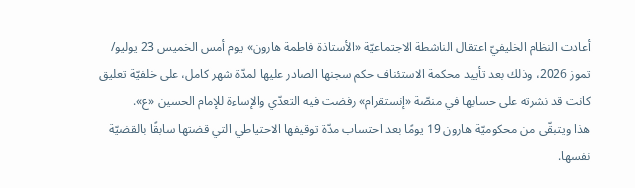أعادت النظام الخليفيّ اعتقال الناشطة الاجتماعيّة «الأستاذة فاطمة هارون» يوم أمس الخميس 23 يوليو/ تموز 2026، وذلك بعد تأييد محكمة الاستئناف حكم سجنها الصادر عليها لمدّة شهر كامل، على خلفيّة تعليق كانت قد نشرته على حسابها في منصّة «إنستقرام» رفضت فيه التعدّي والإساءة للإمام الحسين «ع».
هذا ويتبقّى من محكوميّة هارون 19 يومًا بعد احتساب مدّة توقيفها الاحتياطي التي قضتها سابقًا بالقضيّة نفسها.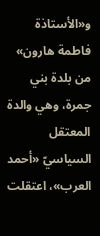و«الأستاذة فاطمة هارون» من بلدة بني جمرة، وهي والدة المعتقل السياسيّ «أحمد العرب»، اعتقلت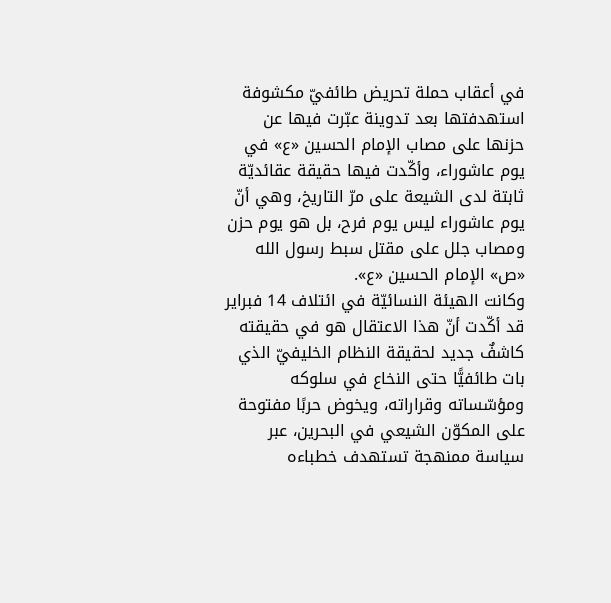في أعقاب حملة تحريض طائفيّ مكشوفة استهدفتها بعد تدوينة عبّرت فيها عن حزنها على مصاب الإمام الحسين «ع» في يوم عاشوراء، وأكّدت فيها حقيقة عقائديّة ثابتة لدى الشيعة على مرّ التاريخ، وهي أنّ يوم عاشوراء ليس يوم فرح، بل هو يوم حزن ومصاب جلل على مقتل سبط رسول الله «ص» الإمام الحسين «ع».
وكانت الهيئة النسائيّة في ائتلاف 14 فبراير قد أكّدت أنّ هذا الاعتقال هو في حقيقته كاشفٌ جديد لحقيقة النظام الخليفيّ الذي بات طائفيًّا حتى النخاع في سلوكه ومؤسّساته وقراراته، ويخوض حربًا مفتوحة على المكوّن الشيعي في البحرين، عبر سياسة ممنهجة تستهدف خطباءه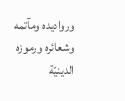ورواديده ومآتمه وشعائره ورموزه الدينيّة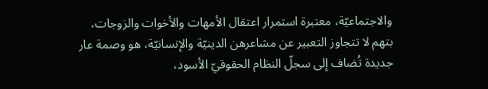والاجتماعيّة، معتبرة استمرار اعتقال الأمهات والأخوات والزوجات، بتهم لا تتجاوز التعبير عن مشاعرهن الدينيّة والإنسانيّة، هو وصمة عار جديدة تُضاف إلى سجلّ النظام الحقوقيّ الأسود،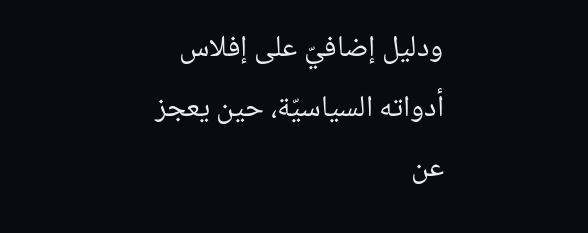ودليل إضافيّ على إفلاس أدواته السياسيّة، حين يعجز عن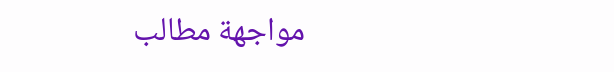مواجهة مطالب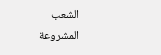الشعب المشروعة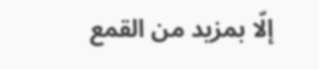إلّا بمزيد من القمع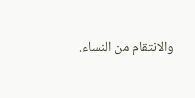والانتقام من النساء.